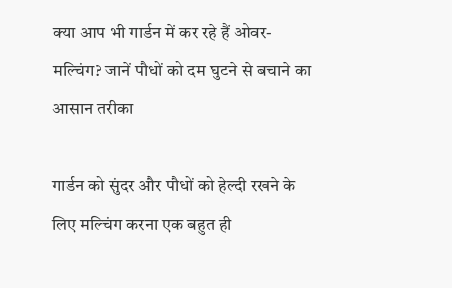क्या आप भी गार्डन में कर रहे हैं ओवर-मल्चिंग? जानें पौधों को दम घुटने से बचाने का आसान तरीका

गार्डन को सुंदर और पौधों को हेल्दी रखने के लिए मल्चिंग करना एक बहुत ही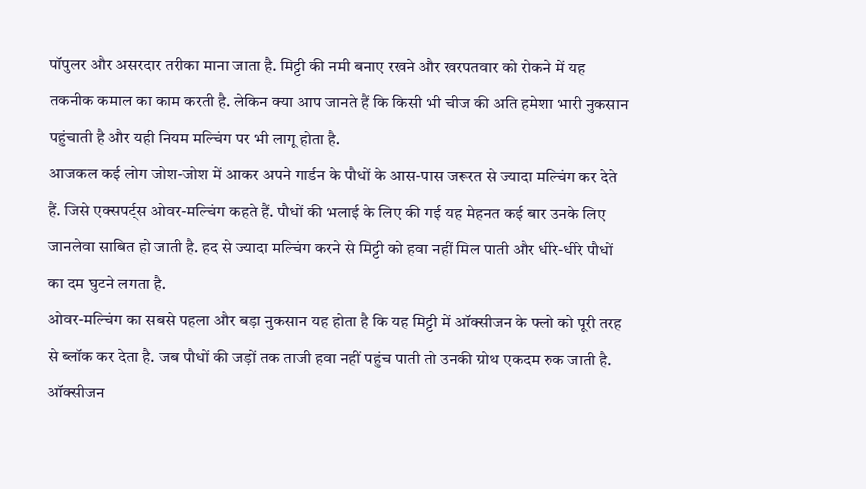पॉपुलर और असरदार तरीका माना जाता है. मिट्टी की नमी बनाए रखने और खरपतवार को रोकने में यह तकनीक कमाल का काम करती है. लेकिन क्या आप जानते हैं कि किसी भी चीज की अति हमेशा भारी नुकसान पहुंचाती है और यही नियम मल्चिंग पर भी लागू होता है.
आजकल कई लोग जोश-जोश में आकर अपने गार्डन के पौधों के आस-पास जरूरत से ज्यादा मल्चिंग कर देते हैं. जिसे एक्सपर्ट्स ओवर-मल्चिंग कहते हैं. पौधों की भलाई के लिए की गई यह मेहनत कई बार उनके लिए जानलेवा साबित हो जाती है. हद से ज्यादा मल्चिंग करने से मिट्टी को हवा नहीं मिल पाती और धीरे-धीरे पौधों का दम घुटने लगता है.
ओवर-मल्चिंग का सबसे पहला और बड़ा नुकसान यह होता है कि यह मिट्टी में ऑक्सीजन के फ्लो को पूरी तरह से ब्लॉक कर देता है. जब पौधों की जड़ों तक ताजी हवा नहीं पहुंच पाती तो उनकी ग्रोथ एकदम रुक जाती है. ऑक्सीजन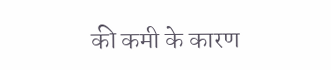की कमी के कारण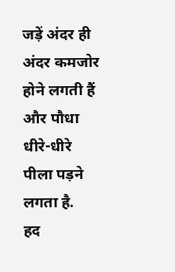जड़ें अंदर ही अंदर कमजोर होने लगती हैं और पौधा धीरे-धीरे पीला पड़ने लगता है.
हद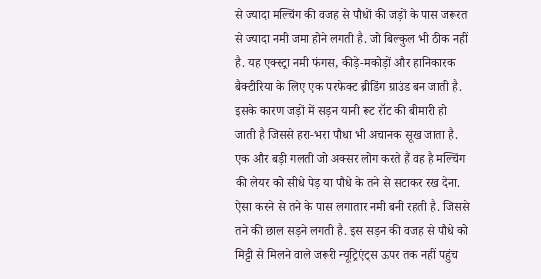से ज्यादा मल्चिंग की वजह से पौधों की जड़ों के पास जरूरत से ज्यादा नमी जमा होने लगती है. जो बिल्कुल भी ठीक नहीं है. यह एक्स्ट्रा नमी फंगस, कीड़े-मकोड़ों और हानिकारक बैक्टीरिया के लिए एक परफेक्ट ब्रीडिंग ग्राउंड बन जाती है. इसके कारण जड़ों में सड़न यानी रूट रॉट की बीमारी हो जाती है जिससे हरा-भरा पौधा भी अचानक सूख जाता है.
एक और बड़ी गलती जो अक्सर लोग करते हैं वह है मल्चिंग की लेयर को सीधे पेड़ या पौधे के तने से सटाकर रख देना. ऐसा करने से तने के पास लगातार नमी बनी रहती है. जिससे तने की छाल सड़ने लगती है. इस सड़न की वजह से पौधे को मिट्टी से मिलने वाले जरूरी न्यूट्रिएंट्स ऊपर तक नहीं पहुंच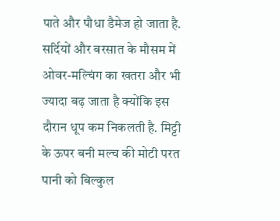पाते और पौधा डैमेज हो जाता है.
सर्दियों और बरसात के मौसम में ओवर-मल्चिंग का खतरा और भी ज्यादा बढ़ जाता है क्योंकि इस दौरान धूप कम निकलती है. मिट्टी के ऊपर बनी मल्च की मोटी परत पानी को बिल्कुल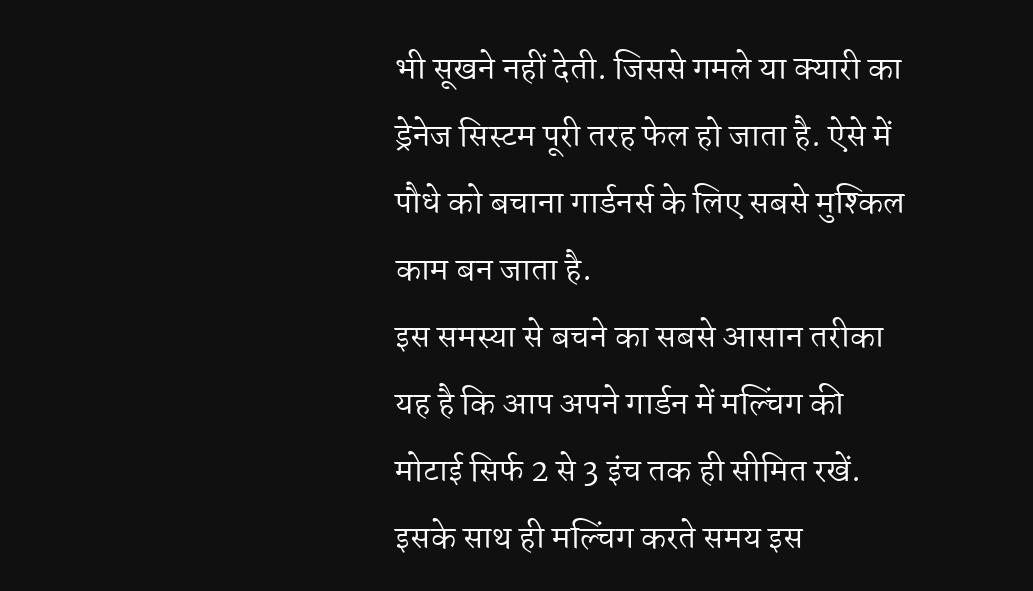भी सूखने नहीं देती. जिससे गमले या क्यारी का ड्रेनेज सिस्टम पूरी तरह फेल हो जाता है. ऐसे में पौधे को बचाना गार्डनर्स के लिए सबसे मुश्किल काम बन जाता है.
इस समस्या से बचने का सबसे आसान तरीका यह है कि आप अपने गार्डन में मल्चिंग की मोटाई सिर्फ 2 से 3 इंच तक ही सीमित रखें. इसके साथ ही मल्चिंग करते समय इस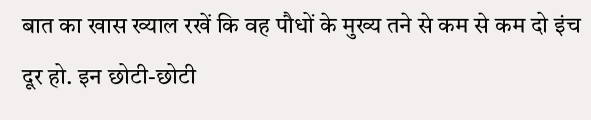बात का खास ख्याल रखें कि वह पौधों के मुख्य तने से कम से कम दो इंच दूर हो. इन छोटी-छोटी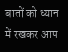बातों को ध्यान में रखकर आप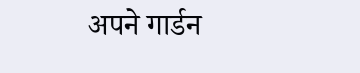अपने गार्डन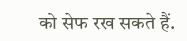को सेफ रख सकते हैं.